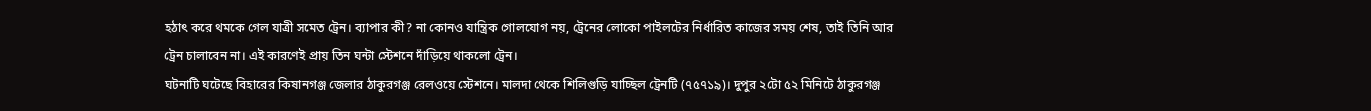হঠাৎ করে থমকে গেল যাত্রী সমেত ট্রেন। ব্যাপার কী? না কোনও যান্ত্রিক গোলযোগ নয়, ট্রেনের লোকো পাইলটের নির্ধারিত কাজের সময় শেষ, তাই তিনি আর ট্রেন চালাবেন না। এই কারণেই প্রায় তিন ঘন্টা স্টেশনে দাঁড়িয়ে থাকলো ট্রেন।
ঘটনাটি ঘটেছে বিহারের কিষানগঞ্জ জেলার ঠাকুরগঞ্জ রেলওয়ে স্টেশনে। মালদা থেকে শিলিগুড়ি যাচ্ছিল ট্রেনটি (৭৫৭১৯)। দুপুর ২টো ৫২ মিনিটে ঠাকুরগঞ্জ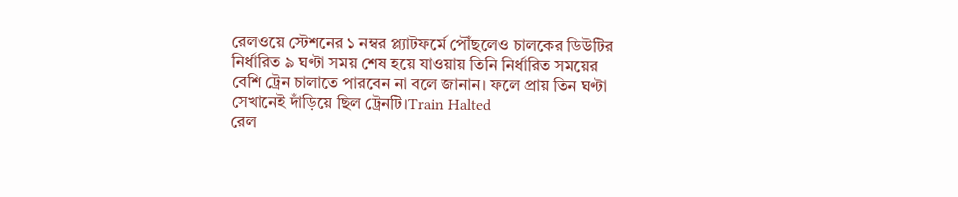রেলওয়ে স্টেশনের ১ নম্বর প্ল্যাটফর্মে পৌঁছলেও চালকের ডিউটির নির্ধারিত ৯ ঘণ্টা সময় শেষ হয়ে যাওয়ায় তিনি নির্ধারিত সময়ের বেশি ট্রেন চালাতে পারবেন না বলে জানান। ফলে প্রায় তিন ঘণ্টা সেখানেই দাঁড়িয়ে ছিল ট্রেনটি।Train Halted
রেল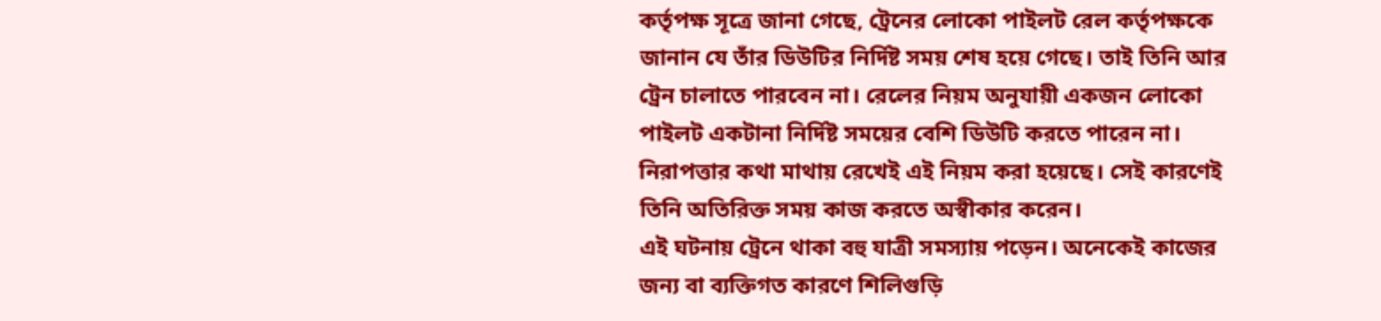কর্তৃপক্ষ সূত্রে জানা গেছে, ট্রেনের লোকো পাইলট রেল কর্তৃপক্ষকে জানান যে তাঁর ডিউটির নির্দিষ্ট সময় শেষ হয়ে গেছে। তাই তিনি আর ট্রেন চালাতে পারবেন না। রেলের নিয়ম অনুযায়ী একজন লোকো পাইলট একটানা নির্দিষ্ট সময়ের বেশি ডিউটি করতে পারেন না। নিরাপত্তার কথা মাথায় রেখেই এই নিয়ম করা হয়েছে। সেই কারণেই তিনি অতিরিক্ত সময় কাজ করতে অস্বীকার করেন।
এই ঘটনায় ট্রেনে থাকা বহু যাত্রী সমস্যায় পড়েন। অনেকেই কাজের জন্য বা ব্যক্তিগত কারণে শিলিগুড়ি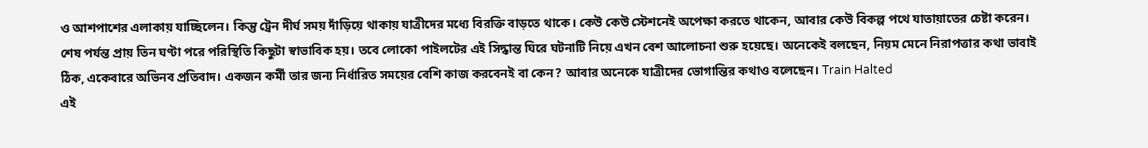ও আশপাশের এলাকায় যাচ্ছিলেন। কিন্তু ট্রেন দীর্ঘ সময় দাঁড়িয়ে থাকায় যাত্রীদের মধ্যে বিরক্তি বাড়তে থাকে। কেউ কেউ স্টেশনেই অপেক্ষা করতে থাকেন, আবার কেউ বিকল্প পথে যাতায়াতের চেষ্টা করেন।
শেষ পর্যন্ত প্রায় তিন ঘণ্টা পরে পরিস্থিতি কিছুটা স্বাভাবিক হয়। তবে লোকো পাইলটের এই সিদ্ধান্ত ঘিরে ঘটনাটি নিয়ে এখন বেশ আলোচনা শুরু হয়েছে। অনেকেই বলছেন, নিয়ম মেনে নিরাপত্তার কথা ভাবাই ঠিক, একেবারে অভিনব প্রতিবাদ। একজন কর্মী তার জন্য নির্ধারিত সময়ের বেশি কাজ করবেনই বা কেন? আবার অনেকে যাত্রীদের ভোগান্তির কথাও বলেছেন। Train Halted
এই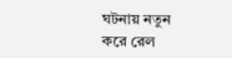ঘটনায় নতুন করে রেল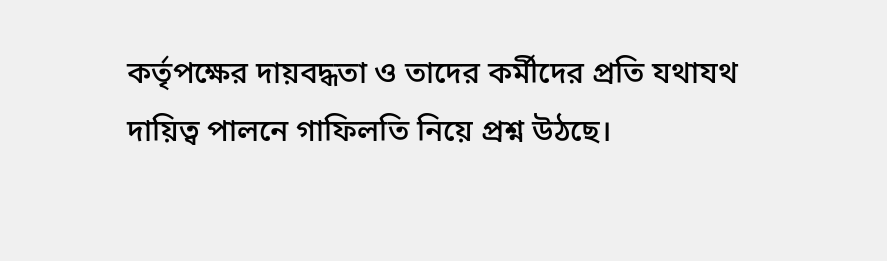কর্তৃপক্ষের দায়বদ্ধতা ও তাদের কর্মীদের প্রতি যথাযথ দায়িত্ব পালনে গাফিলতি নিয়ে প্রশ্ন উঠছে।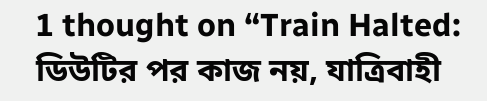1 thought on “Train Halted: ডিউটির পর কাজ নয়, যাত্রিবাহী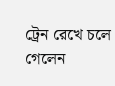ট্রেন রেখে চলে গেলেন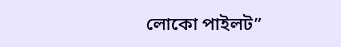লোকো পাইলট”